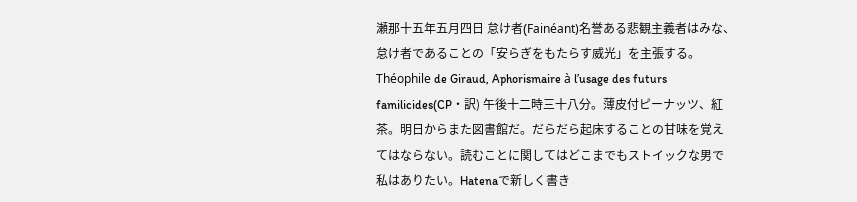瀬那十五年五月四日 怠け者(Fainéant)名誉ある悲観主義者はみな、怠け者であることの「安らぎをもたらす威光」を主張する。 Théophile de Giraud, Aphorismaire à l’usage des futurs familicides(CP・訳) 午後十二時三十八分。薄皮付ピーナッツ、紅茶。明日からまた図書館だ。だらだら起床することの甘味を覚えてはならない。読むことに関してはどこまでもストイックな男で私はありたい。Hatenaで新しく書き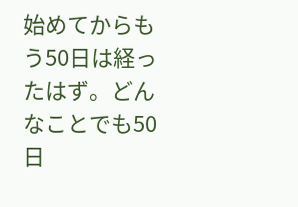始めてからもう50日は経ったはず。どんなことでも50日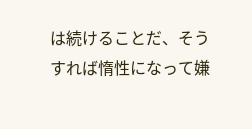は続けることだ、そうすれば惰性になって嫌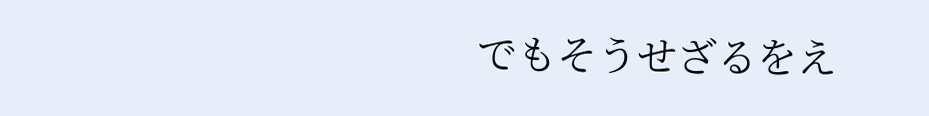でもそうせざるをえ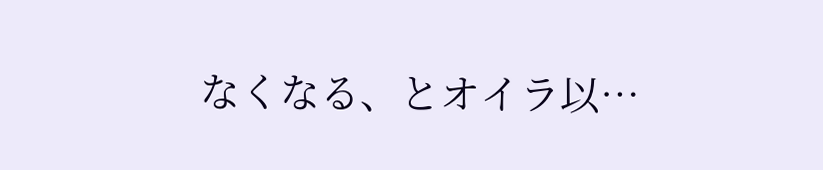なくなる、とオイラ以…